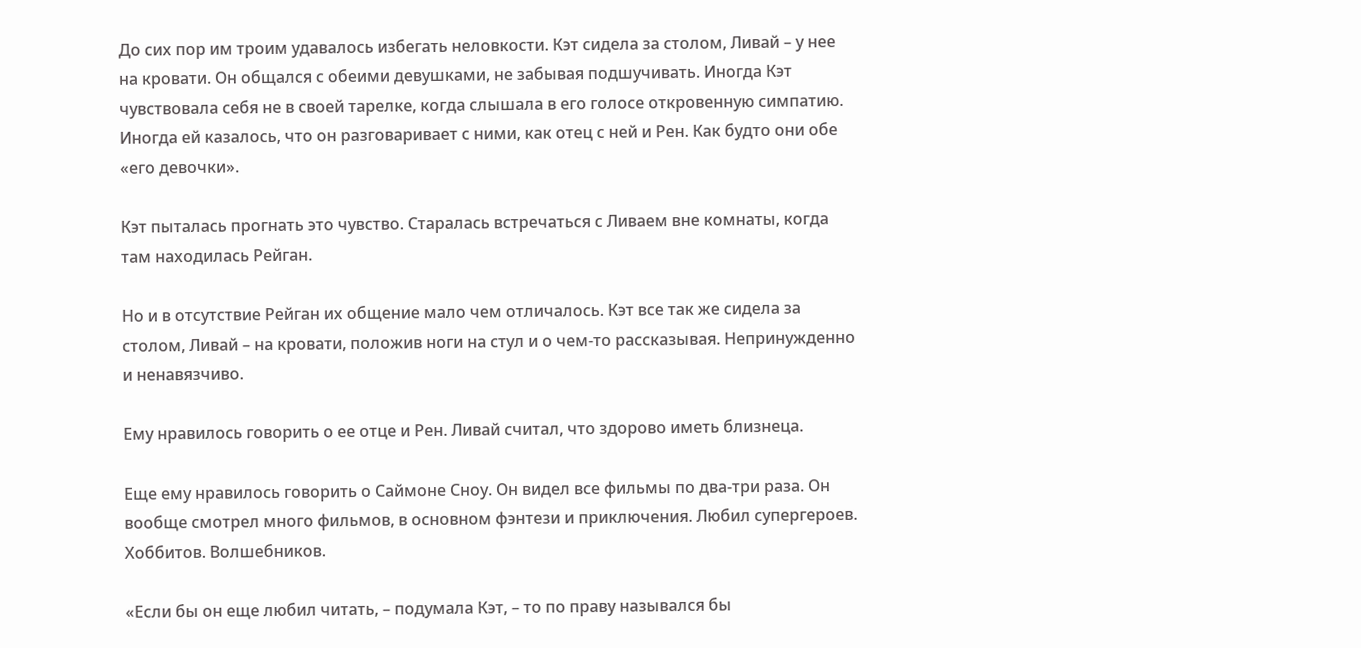До сих пор им троим удавалось избегать неловкости. Кэт сидела за столом, Ливай – у нее на кровати. Он общался с обеими девушками, не забывая подшучивать. Иногда Кэт чувствовала себя не в своей тарелке, когда слышала в его голосе откровенную симпатию. Иногда ей казалось, что он разговаривает с ними, как отец с ней и Рен. Как будто они обе «его девочки».

Кэт пыталась прогнать это чувство. Старалась встречаться с Ливаем вне комнаты, когда там находилась Рейган.

Но и в отсутствие Рейган их общение мало чем отличалось. Кэт все так же сидела за столом, Ливай – на кровати, положив ноги на стул и о чем-то рассказывая. Непринужденно и ненавязчиво.

Ему нравилось говорить о ее отце и Рен. Ливай считал, что здорово иметь близнеца.

Еще ему нравилось говорить о Саймоне Сноу. Он видел все фильмы по два-три раза. Он вообще смотрел много фильмов, в основном фэнтези и приключения. Любил супергероев. Хоббитов. Волшебников.

«Если бы он еще любил читать, – подумала Кэт, – то по праву назывался бы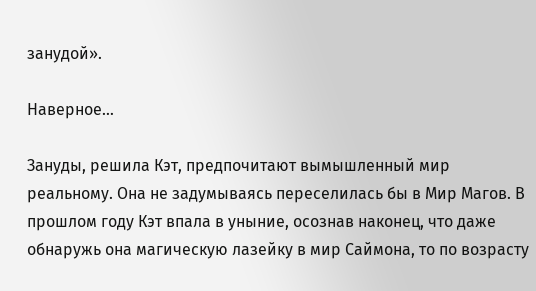занудой».

Наверное…

Зануды, решила Кэт, предпочитают вымышленный мир реальному. Она не задумываясь переселилась бы в Мир Магов. В прошлом году Кэт впала в уныние, осознав наконец, что даже обнаружь она магическую лазейку в мир Саймона, то по возрасту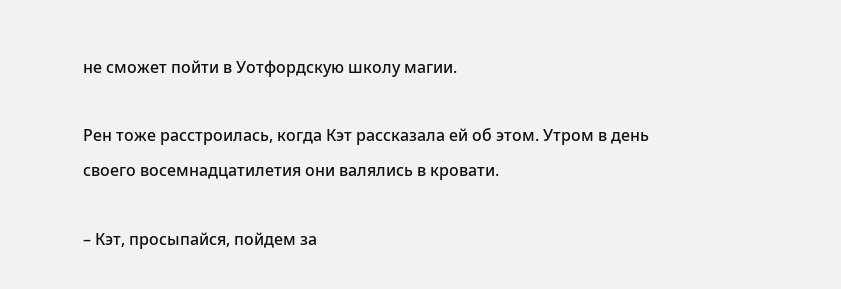не сможет пойти в Уотфордскую школу магии.

Рен тоже расстроилась, когда Кэт рассказала ей об этом. Утром в день своего восемнадцатилетия они валялись в кровати.

– Кэт, просыпайся, пойдем за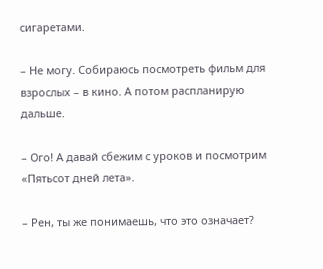сигаретами.

– Не могу. Собираюсь посмотреть фильм для взрослых – в кино. А потом распланирую дальше.

– Ого! А давай сбежим с уроков и посмотрим «Пятьсот дней лета».

– Рен, ты же понимаешь, что это означает?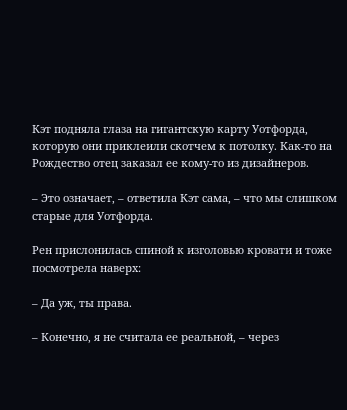Кэт подняла глаза на гигантскую карту Уотфорда, которую они приклеили скотчем к потолку. Как-то на Рождество отец заказал ее кому-то из дизайнеров.

– Это означает, – ответила Кэт сама, – что мы слишком старые для Уотфорда.

Рен прислонилась спиной к изголовью кровати и тоже посмотрела наверх:

– Да уж, ты права.

– Конечно, я не считала ее реальной, – через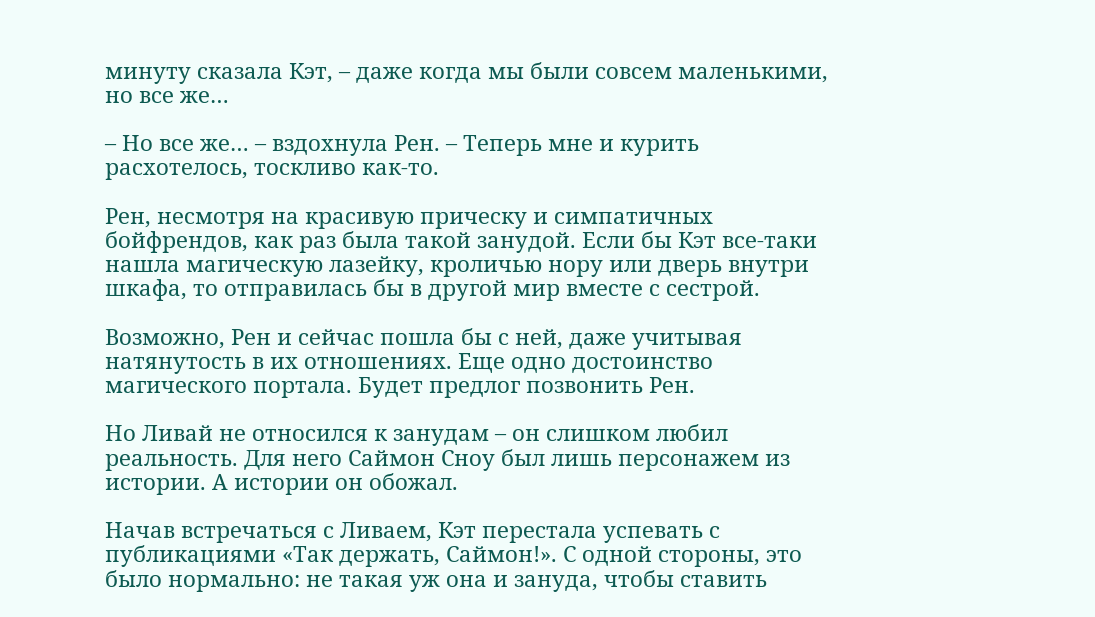минуту сказала Кэт, – даже когда мы были совсем маленькими, но все же…

– Но все же… – вздохнула Рен. – Теперь мне и курить расхотелось, тоскливо как-то.

Рен, несмотря на красивую прическу и симпатичных бойфрендов, как раз была такой занудой. Если бы Кэт все-таки нашла магическую лазейку, кроличью нору или дверь внутри шкафа, то отправилась бы в другой мир вместе с сестрой.

Возможно, Рен и сейчас пошла бы с ней, даже учитывая натянутость в их отношениях. Еще одно достоинство магического портала. Будет предлог позвонить Рен.

Но Ливай не относился к занудам – он слишком любил реальность. Для него Саймон Сноу был лишь персонажем из истории. А истории он обожал.

Начав встречаться с Ливаем, Кэт перестала успевать с публикациями «Так держать, Саймон!». С одной стороны, это было нормально: не такая уж она и зануда, чтобы ставить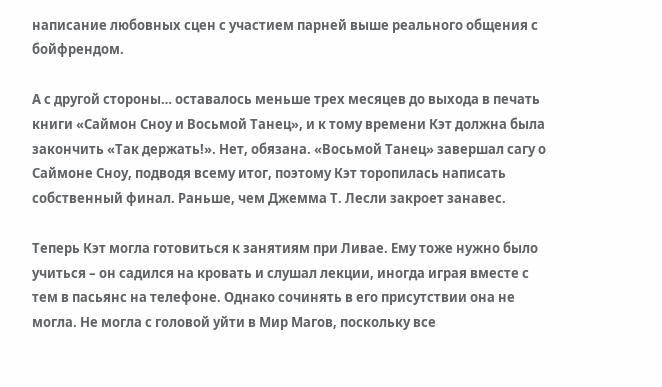написание любовных сцен с участием парней выше реального общения с бойфрендом.

А с другой стороны… оставалось меньше трех месяцев до выхода в печать книги «Саймон Сноу и Восьмой Танец», и к тому времени Кэт должна была закончить «Так держать!». Нет, обязана. «Восьмой Танец» завершал сагу о Саймоне Сноу, подводя всему итог, поэтому Кэт торопилась написать собственный финал. Раньше, чем Джемма Т. Лесли закроет занавес.

Теперь Кэт могла готовиться к занятиям при Ливае. Ему тоже нужно было учиться – он садился на кровать и слушал лекции, иногда играя вместе с тем в пасьянс на телефоне. Однако сочинять в его присутствии она не могла. Не могла с головой уйти в Мир Магов, поскольку все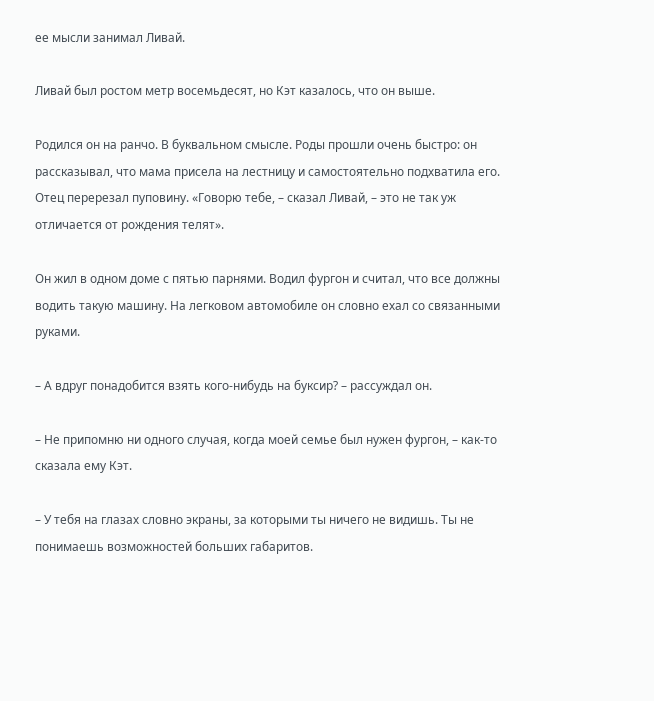ее мысли занимал Ливай.

Ливай был ростом метр восемьдесят, но Кэт казалось, что он выше.

Родился он на ранчо. В буквальном смысле. Роды прошли очень быстро: он рассказывал, что мама присела на лестницу и самостоятельно подхватила его. Отец перерезал пуповину. «Говорю тебе, – сказал Ливай, – это не так уж отличается от рождения телят».

Он жил в одном доме с пятью парнями. Водил фургон и считал, что все должны водить такую машину. На легковом автомобиле он словно ехал со связанными руками.

– А вдруг понадобится взять кого-нибудь на буксир? – рассуждал он.

– Не припомню ни одного случая, когда моей семье был нужен фургон, – как-то сказала ему Кэт.

– У тебя на глазах словно экраны, за которыми ты ничего не видишь. Ты не понимаешь возможностей больших габаритов.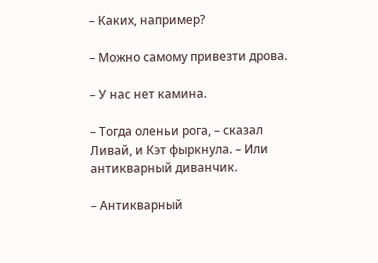– Каких, например?

– Можно самому привезти дрова.

– У нас нет камина.

– Тогда оленьи рога, – сказал Ливай, и Кэт фыркнула. – Или антикварный диванчик.

– Антикварный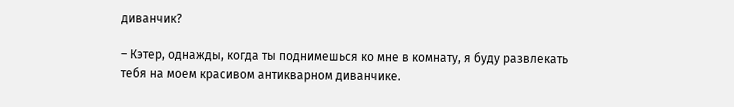диванчик?

– Кэтер, однажды, когда ты поднимешься ко мне в комнату, я буду развлекать тебя на моем красивом антикварном диванчике.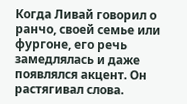Когда Ливай говорил о ранчо, своей семье или фургоне, его речь замедлялась и даже появлялся акцент. Он растягивал слова.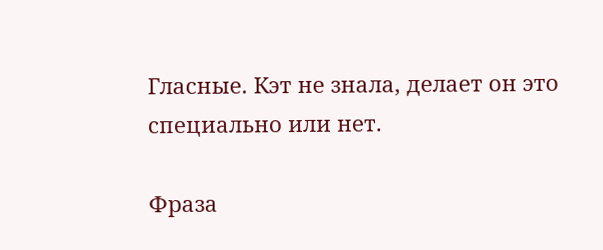Гласные. Кэт не знала, делает он это специально или нет.

Фраза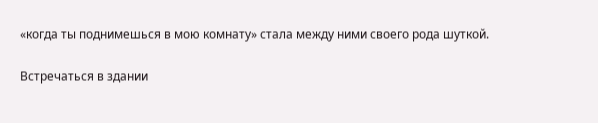«когда ты поднимешься в мою комнату» стала между ними своего рода шуткой.

Встречаться в здании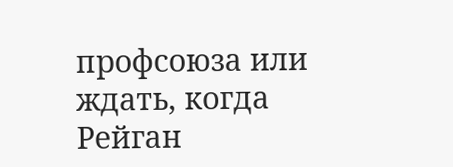профсоюза или ждать, когда Рейган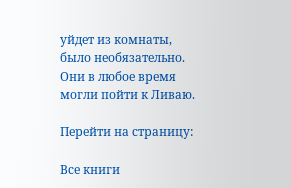уйдет из комнаты, было необязательно. Они в любое время могли пойти к Ливаю.

Перейти на страницу:

Все книги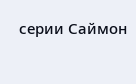серии Саймон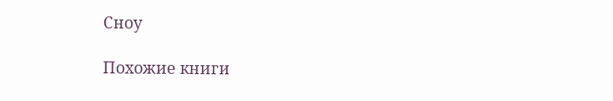Сноу

Похожие книги